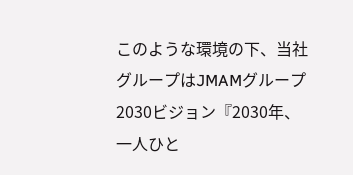このような環境の下、当社グループはJMAMグループ2030ビジョン『2030年、一人ひと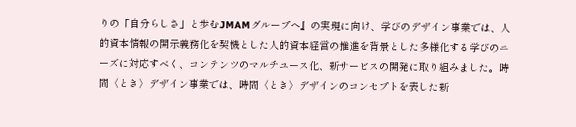りの「自分らしさ」と歩むJMAMグループへ』の実現に向け、学びのデザイン事業では、人的資本情報の開示義務化を契機とした人的資本経営の推進を背景とした多様化する学びのニーズに対応すべく、コンテンツのマルチユース化、新サービスの開発に取り組みました。時間〈とき〉デザイン事業では、時間〈とき〉デザインのコンセプトを表した新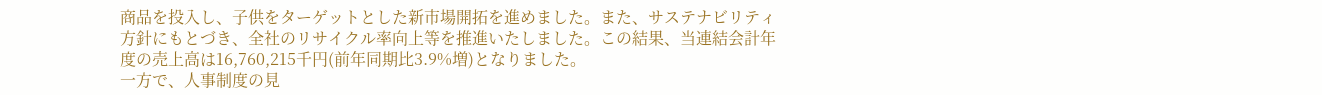商品を投入し、子供をターゲットとした新市場開拓を進めました。また、サステナビリティ方針にもとづき、全社のリサイクル率向上等を推進いたしました。この結果、当連結会計年度の売上高は16,760,215千円(前年同期比3.9%増)となりました。
一方で、人事制度の見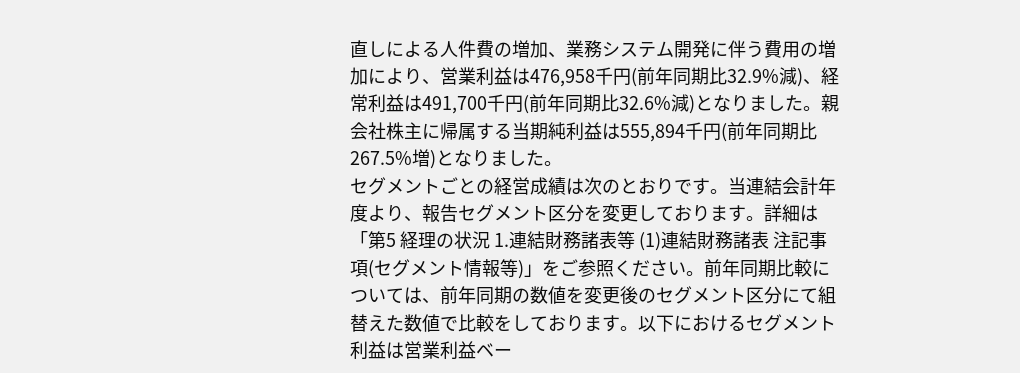直しによる人件費の増加、業務システム開発に伴う費用の増加により、営業利益は476,958千円(前年同期比32.9%減)、経常利益は491,700千円(前年同期比32.6%減)となりました。親会社株主に帰属する当期純利益は555,894千円(前年同期比267.5%増)となりました。
セグメントごとの経営成績は次のとおりです。当連結会計年度より、報告セグメント区分を変更しております。詳細は「第5 経理の状況 1.連結財務諸表等 (1)連結財務諸表 注記事項(セグメント情報等)」をご参照ください。前年同期比較については、前年同期の数値を変更後のセグメント区分にて組替えた数値で比較をしております。以下におけるセグメント利益は営業利益ベー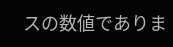スの数値でありま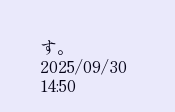す。
2025/09/30 14:50